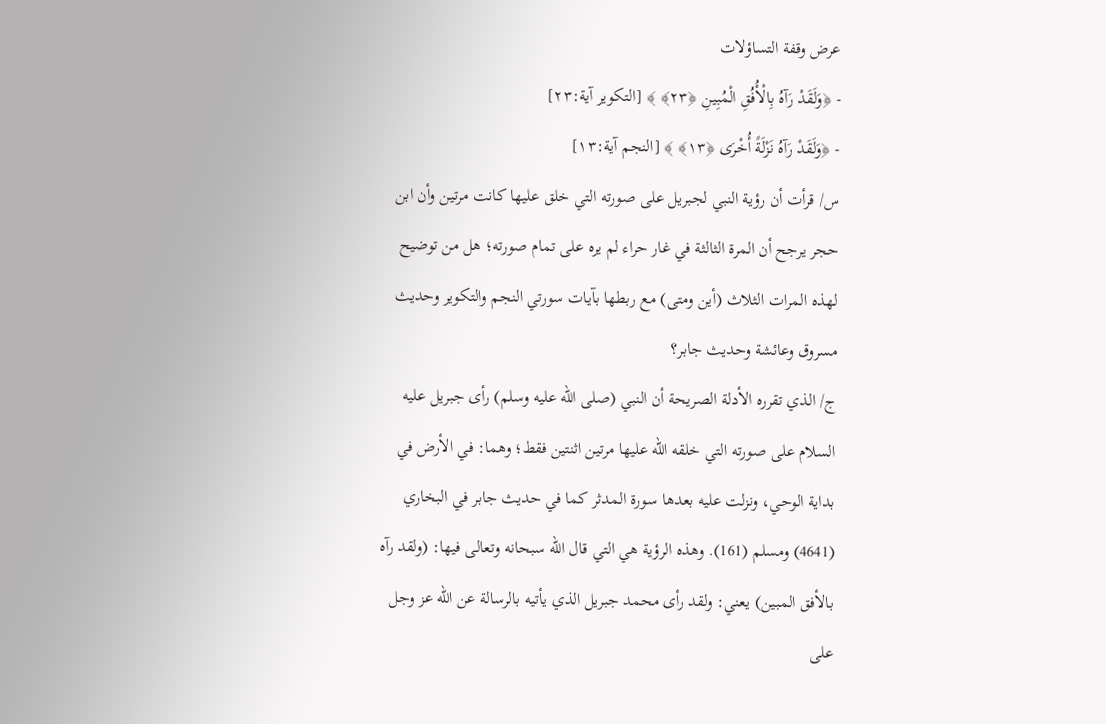عرض وقفة التساؤلات
- ﴿وَلَقَدْ رَآهُ بِالْأُفُقِ الْمُبِينِ ﴿٢٣﴾ ﴾ [التكوير آية:٢٣]
- ﴿وَلَقَدْ رَآهُ نَزْلَةً أُخْرَى ﴿١٣﴾ ﴾ [النجم آية:١٣]
س/ قرأت أن رؤية النبي لجبريل على صورته التي خلق عليها كانت مرتين وأن ابن حجر يرجح أن المرة الثالثة في غار حراء لم يره على تمام صورته؛ هل من توضيح لهذه المرات الثلاث (أين ومتى) مع ربطها بآيات سورتي النجم والتكوير وحديث مسروق وعائشة وحديث جابر؟
ج/ الذي تقرره الأدلة الصريحة أن النبي (صلى الله عليه وسلم) رأى جبريل عليه السلام على صورته التي خلقه الله عليها مرتين اثنتين فقط؛ وهما: في الأرض في بداية الوحي، ونزلت عليه بعدها سورة المدثر كما في حديث جابر في البخاري (4641) ومسلم (161). وهذه الرؤية هي التي قال الله سبحانه وتعالى فيها: (ولقد رآه بالأفق المبين) يعني: ولقد رأى محمد جبريل الذي يأتيه بالرسالة عن الله عز وجل على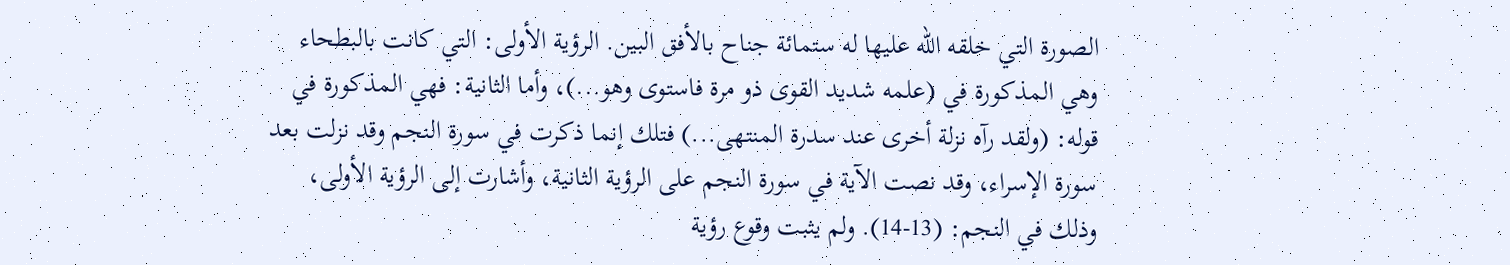الصورة التي خلقه الله عليها له ستمائة جناح بالأفق البين. الرؤية الأولى: التي كانت بالبطحاء وهي المذكورة في (علمه شديد القوى ذو مرة فاستوى وهو...)، وأما الثانية: فهي المذكورة في قوله: (ولقد رآه نزلة أخرى عند سدرة المنتهى...) فتلك إنما ذكرت في سورة النجم وقد نزلت بعد سورة الإسراء، وقد نصت الآية في سورة النجم على الرؤية الثانية، وأشارت إلى الرؤية الأولى، وذلك في النجم: (13-14). ولم يثبت وقوع رؤية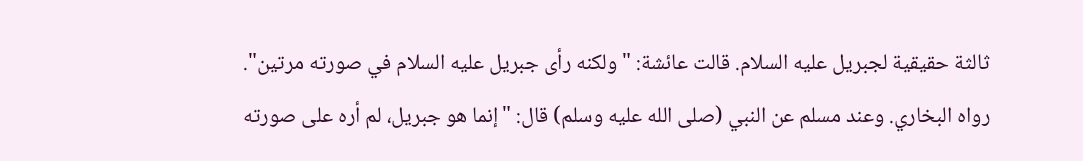ثالثة حقيقية لجبريل عليه السلام. قالت عائشة: "ولكنه رأى جبريل عليه السلام في صورته مرتين". رواه البخاري. وعند مسلم عن النبي (صلى الله عليه وسلم) قال: "إنما هو جبريل، لم أره على صورته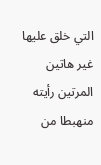التي خلق عليها غير هاتين المرتين رأيته منهبطا من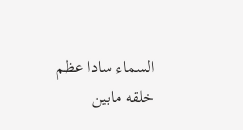السماء سادا عظم خلقه مابين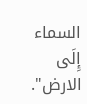السماء إِلَى الارض".